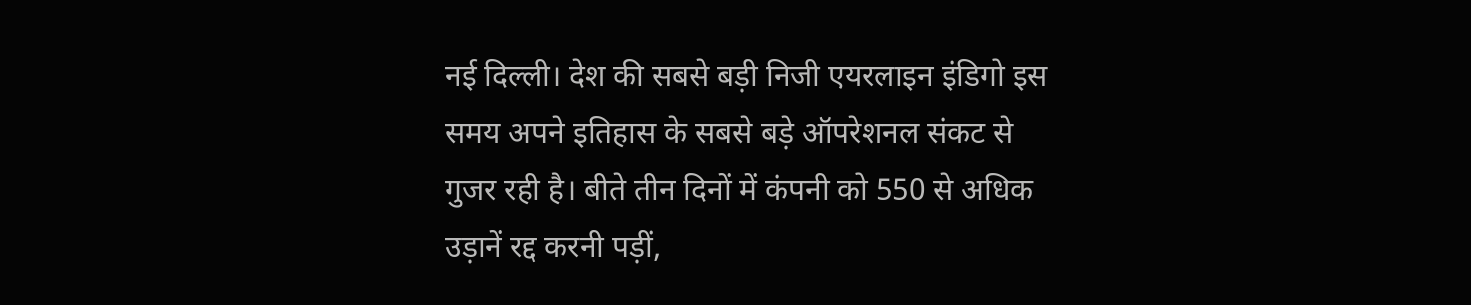नई दिल्ली। देश की सबसे बड़ी निजी एयरलाइन इंडिगो इस समय अपने इतिहास के सबसे बड़े ऑपरेशनल संकट से गुजर रही है। बीते तीन दिनों में कंपनी को 550 से अधिक उड़ानें रद्द करनी पड़ीं,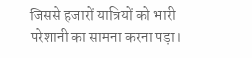जिससे हजारों यात्रियों को भारी परेशानी का सामना करना पड़ा।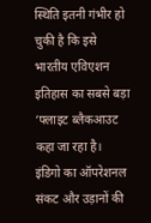स्थिति इतनी गंभीर हो चुकी है कि इसे भारतीय एविएशन इतिहास का सबसे बड़ा ‘फ्लाइट ब्लैकआउट कहा जा रहा है।
इंडिगो का ऑपरेशनल संकट और उड़ानों की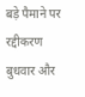बड़े पैमाने पर रद्दीकरण
बुधवार और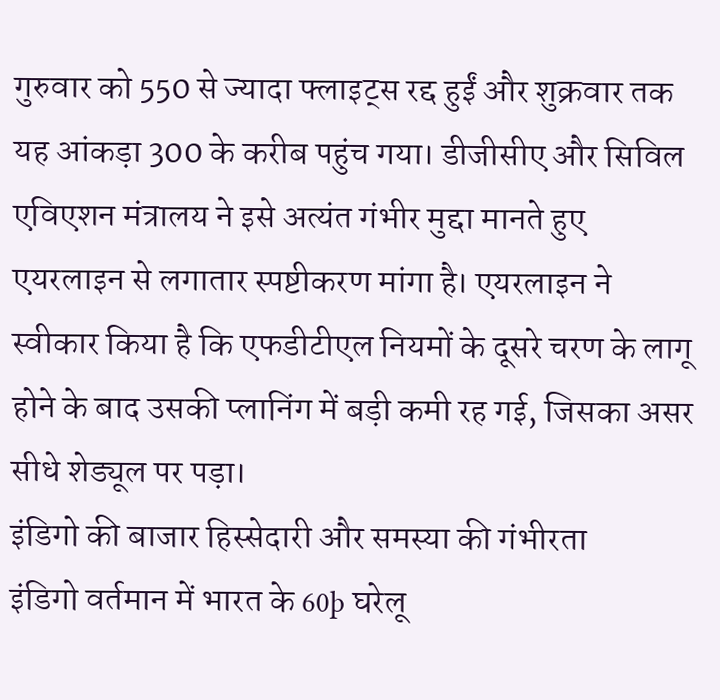गुरुवार को 550 से ज्यादा फ्लाइट्स रद्द हुईं और शुक्रवार तक यह आंकड़ा 300 के करीब पहुंच गया। डीजीसीए और सिविल एविएशन मंत्रालय ने इसे अत्यंत गंभीर मुद्दा मानते हुए एयरलाइन से लगातार स्पष्टीकरण मांगा है। एयरलाइन ने स्वीकार किया है कि एफडीटीएल नियमों के दूसरे चरण के लागू होने के बाद उसकी प्लानिंग में बड़ी कमी रह गई, जिसका असर सीधे शेड्यूल पर पड़ा।
इंडिगो की बाजार हिस्सेदारी और समस्या की गंभीरता
इंडिगो वर्तमान में भारत के 60þ घरेलू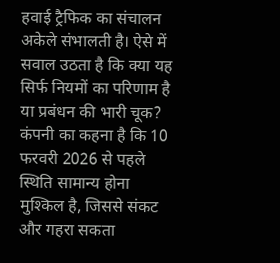हवाई ट्रैफिक का संचालन अकेले संभालती है। ऐसे में सवाल उठता है कि क्या यह सिर्फ नियमों का परिणाम है या प्रबंधन की भारी चूक? कंपनी का कहना है कि 10 फरवरी 2026 से पहले स्थिति सामान्य होना मुश्किल है, जिससे संकट और गहरा सकता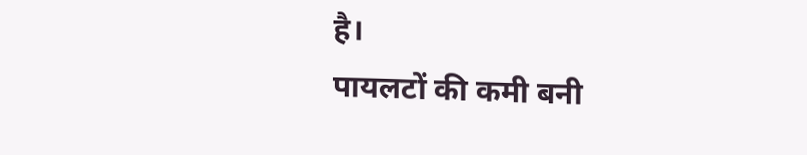है।
पायलटों की कमी बनी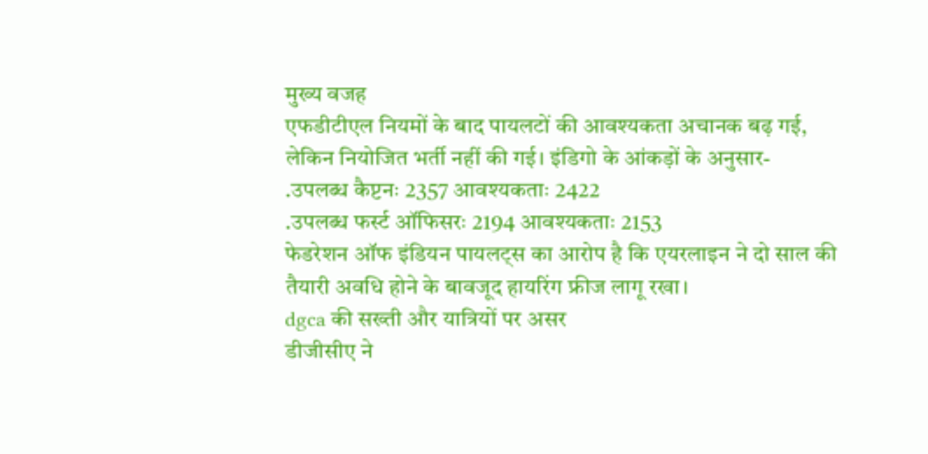मुख्य वजह
एफडीटीएल नियमों के बाद पायलटों की आवश्यकता अचानक बढ़ गई, लेकिन नियोजित भर्ती नहीं की गई। इंडिगो के आंकड़ों के अनुसार-
.उपलब्ध कैप्टनः 2357 आवश्यकताः 2422
.उपलब्ध फर्स्ट ऑफिसरः 2194 आवश्यकताः 2153
फेडरेशन ऑफ इंडियन पायलट्स का आरोप है कि एयरलाइन ने दो साल की तैयारी अवधि होने के बावजूद हायरिंग फ्रीज लागू रखा।
dgca की सख्ती और यात्रियों पर असर
डीजीसीए ने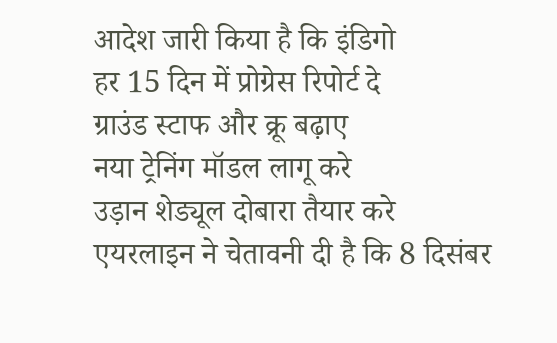आदेश जारी किया है कि इंडिगो
हर 15 दिन में प्रोग्रेस रिपोर्ट दे
ग्राउंड स्टाफ और क्रू बढ़ाए
नया ट्रेनिंग मॉडल लागू करे
उड़ान शेड्यूल दोबारा तैयार करे
एयरलाइन ने चेतावनी दी है कि 8 दिसंबर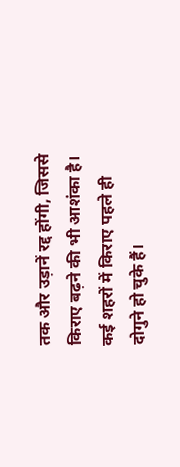तक और उड़ानें रद्द होंगी, जिससे किराए बढ़ने की भी आशंका है। कई शहरों में किराए पहले ही दोगुने हो चुके हैं।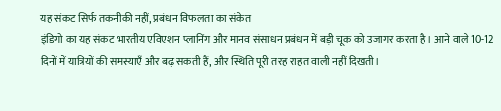यह संकट सिर्फ तकनीकी नहीं, प्रबंधन विफलता का संकेत
इंडिगो का यह संकट भारतीय एविएशन प्लानिंग और मानव संसाधन प्रबंधन में बड़ी चूक को उजागर करता है। आने वाले 10-12 दिनों में यात्रियों की समस्याएँ और बढ़ सकती हैं, और स्थिति पूरी तरह राहत वाली नहीं दिखती।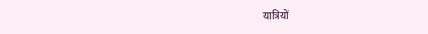यात्रियों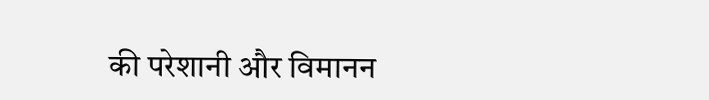की परेशानी और विमानन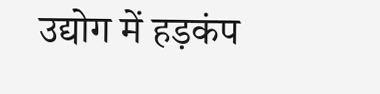उद्योग में हड़कंप